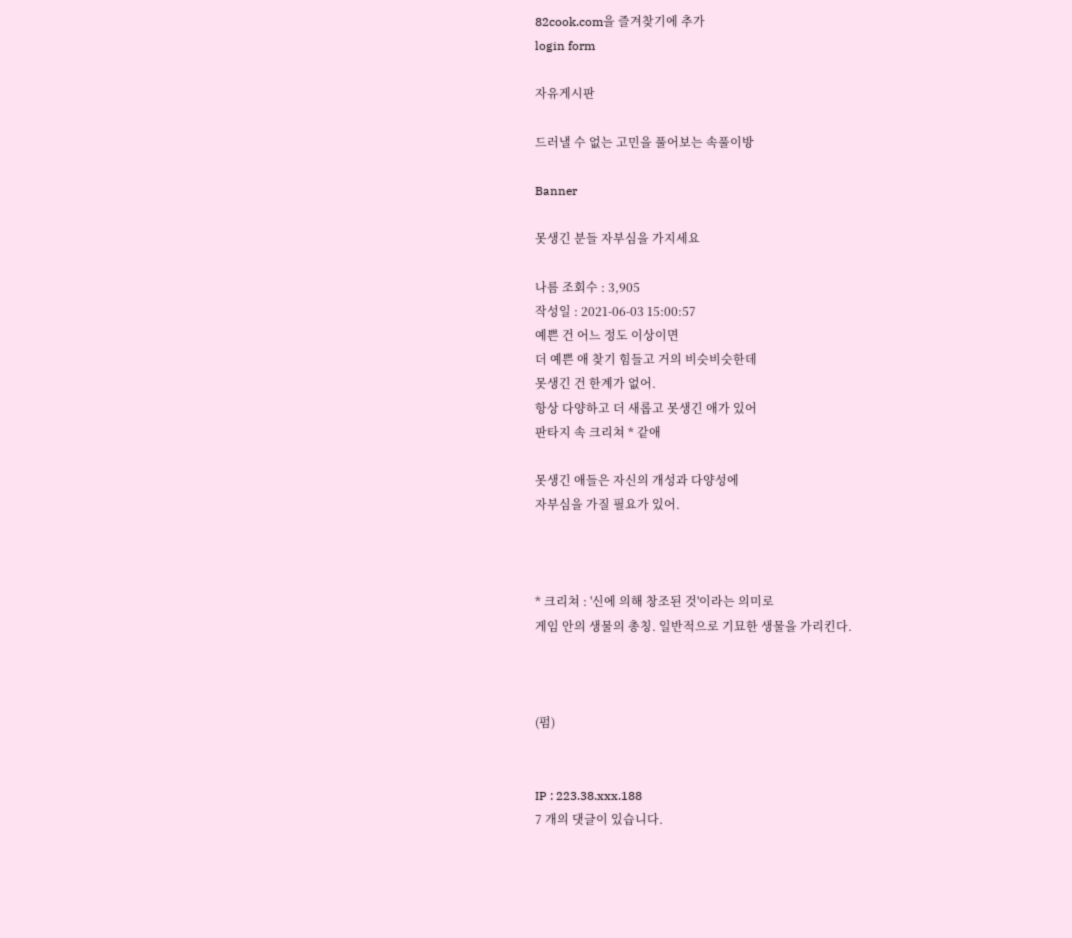82cook.com을 즐겨찾기에 추가
login form

자유게시판

드러낼 수 없는 고민을 풀어보는 속풀이방

Banner

못생긴 분들 자부심을 가지세요

나름 조회수 : 3,905
작성일 : 2021-06-03 15:00:57
예쁜 건 어느 정도 이상이면
더 예쁜 애 찾기 힘들고 거의 비슷비슷한데
못생긴 건 한계가 없어.
항상 다양하고 더 새롭고 못생긴 애가 있어
판타지 속 크리쳐 * 같애

못생긴 애들은 자신의 개성과 다양성에
자부심을 가질 필요가 있어.



* 크리쳐 : '신에 의해 창조된 것'이라는 의미로
게임 안의 생물의 총칭. 일반적으로 기묘한 생물을 가리킨다.



(펌)


IP : 223.38.xxx.188
7 개의 댓글이 있습니다.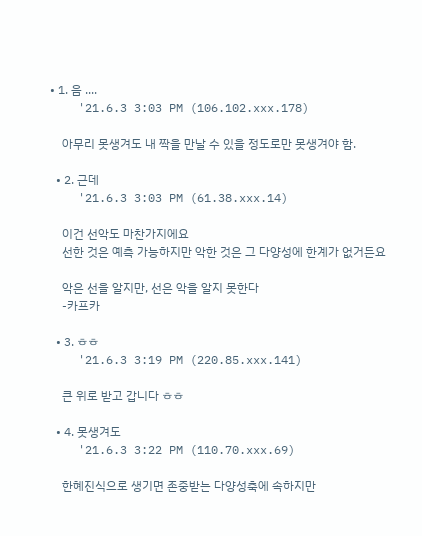• 1. 음 ....
    '21.6.3 3:03 PM (106.102.xxx.178)

    아무리 못생겨도 내 짝을 만날 수 있을 정도로만 못생겨야 함.

  • 2. 근데
    '21.6.3 3:03 PM (61.38.xxx.14)

    이건 선악도 마찬가지에요
    선한 것은 예측 가능하지만 악한 것은 그 다양성에 한계가 없거든요

    악은 선을 알지만, 선은 악을 알지 못한다
    -카프카

  • 3. ㅎㅎ
    '21.6.3 3:19 PM (220.85.xxx.141)

    큰 위로 받고 갑니다 ㅎㅎ

  • 4. 못생겨도
    '21.6.3 3:22 PM (110.70.xxx.69)

    한혜진식으로 생기면 존중받는 다양성축에 속하지만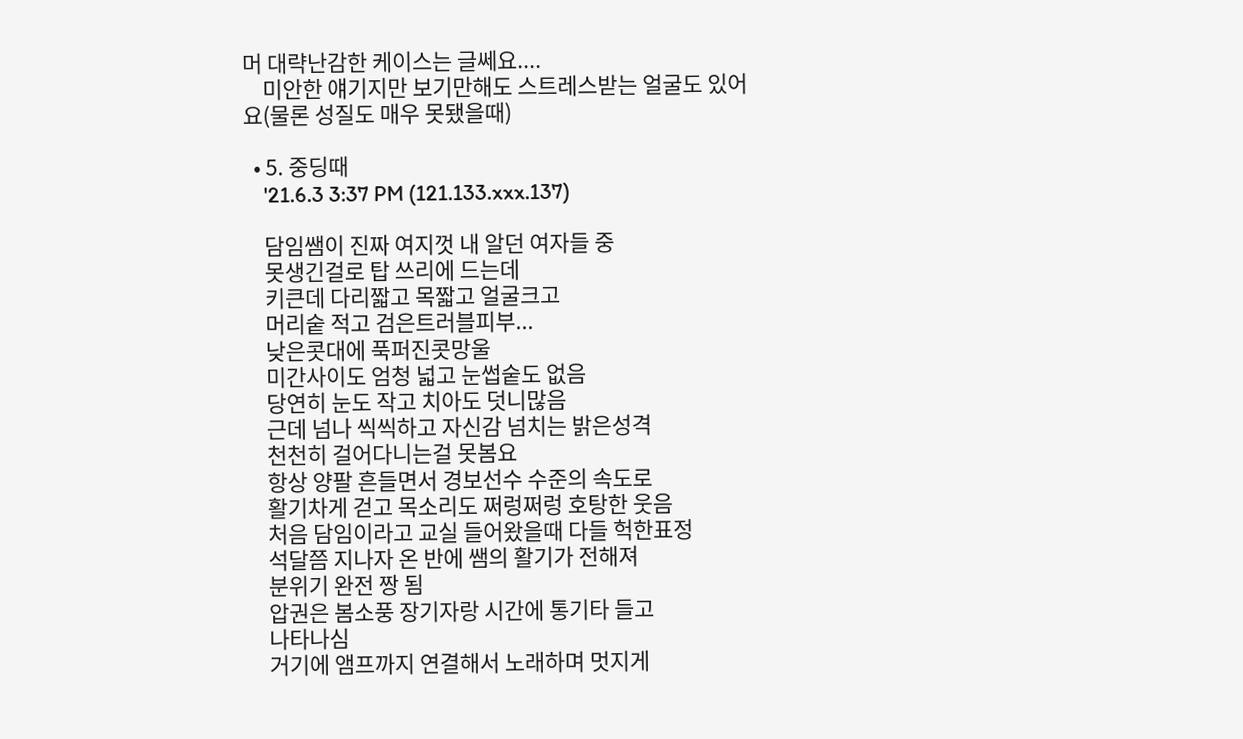머 대략난감한 케이스는 글쎄요....
    미안한 얘기지만 보기만해도 스트레스받는 얼굴도 있어요(물론 성질도 매우 못됐을때)

  • 5. 중딩때
    '21.6.3 3:37 PM (121.133.xxx.137)

    담임쌤이 진짜 여지껏 내 알던 여자들 중
    못생긴걸로 탑 쓰리에 드는데
    키큰데 다리짧고 목짧고 얼굴크고
    머리숱 적고 검은트러블피부...
    낮은콧대에 푹퍼진콧망울
    미간사이도 엄청 넓고 눈썹숱도 없음
    당연히 눈도 작고 치아도 덧니많음
    근데 넘나 씩씩하고 자신감 넘치는 밝은성격
    천천히 걸어다니는걸 못봄요
    항상 양팔 흔들면서 경보선수 수준의 속도로
    활기차게 걷고 목소리도 쩌렁쩌렁 호탕한 웃음
    처음 담임이라고 교실 들어왔을때 다들 헉한표정
    석달쯤 지나자 온 반에 쌤의 활기가 전해져
    분위기 완전 짱 됨
    압권은 봄소풍 장기자랑 시간에 통기타 들고
    나타나심
    거기에 앰프까지 연결해서 노래하며 멋지게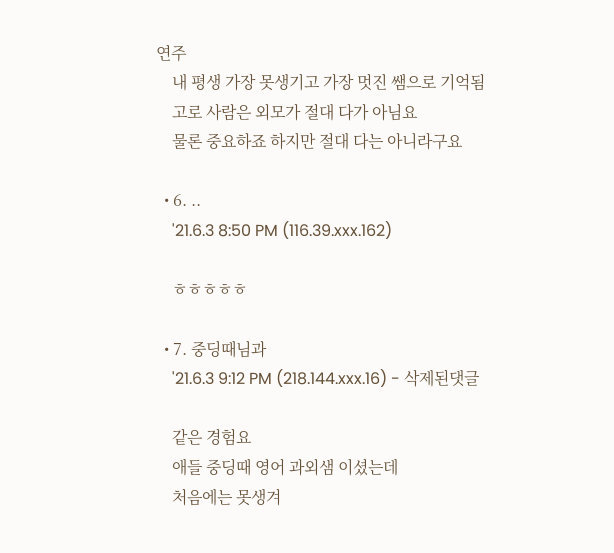연주
    내 평생 가장 못생기고 가장 멋진 쌤으로 기억됨
    고로 사람은 외모가 절대 다가 아님요
    물론 중요하죠 하지만 절대 다는 아니라구요

  • 6. ..
    '21.6.3 8:50 PM (116.39.xxx.162)

    ㅎㅎㅎㅎㅎ

  • 7. 중딩때님과
    '21.6.3 9:12 PM (218.144.xxx.16) - 삭제된댓글

    같은 경험요
    애들 중딩때 영어 과외샘 이셨는데
    처음에는 못생겨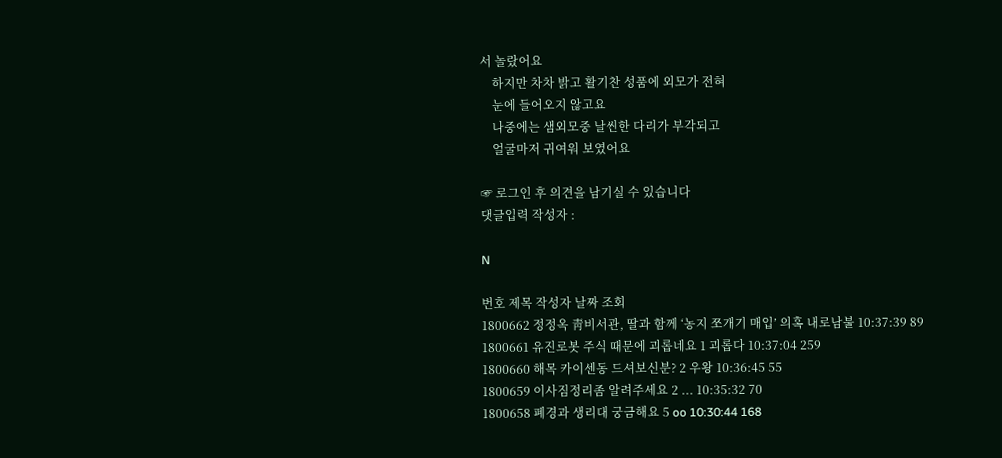서 놀랐어요
    하지만 차차 밝고 활기찬 성품에 외모가 전혀
    눈에 들어오지 않고요
    나중에는 샘외모중 날씬한 다리가 부각되고
    얼굴마저 귀여워 보였어요

☞ 로그인 후 의견을 남기실 수 있습니다
댓글입력 작성자 :

N

번호 제목 작성자 날짜 조회
1800662 정정옥 靑비서관, 딸과 함께 ‘농지 쪼개기 매입’ 의혹 내로남불 10:37:39 89
1800661 유진로봇 주식 때문에 괴롭네요 1 괴롭다 10:37:04 259
1800660 해목 카이센동 드셔보신분? 2 우왕 10:36:45 55
1800659 이사짐정리좀 알려주세요 2 ... 10:35:32 70
1800658 폐경과 생리대 궁금해요 5 oo 10:30:44 168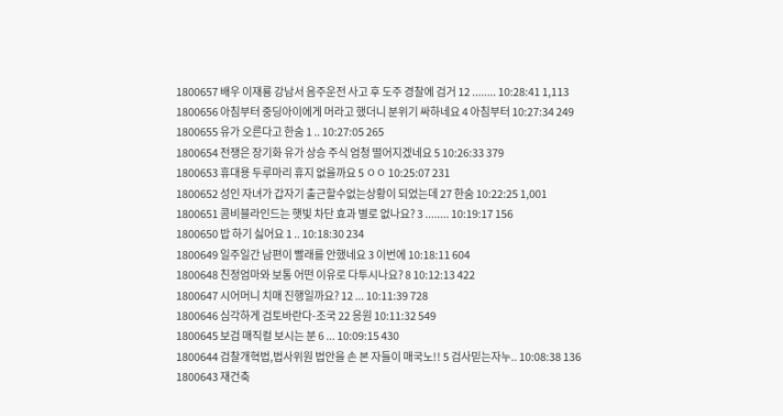1800657 배우 이재룡 강남서 음주운전 사고 후 도주 경찰에 검거 12 ........ 10:28:41 1,113
1800656 아침부터 중딩아이에게 머라고 했더니 분위기 싸하네요 4 아침부터 10:27:34 249
1800655 유가 오른다고 한숨 1 .. 10:27:05 265
1800654 전쟁은 장기화 유가 상승 주식 엄청 떨어지겠네요 5 10:26:33 379
1800653 휴대용 두루마리 휴지 없을까요 5 ㅇㅇ 10:25:07 231
1800652 성인 자녀가 갑자기 출근할수없는상황이 되었는데 27 한숨 10:22:25 1,001
1800651 콤비블라인드는 햇빛 차단 효과 별로 없나요? 3 ........ 10:19:17 156
1800650 밥 하기 싫어요 1 .. 10:18:30 234
1800649 일주일간 남편이 빨래를 안했네요 3 이번에 10:18:11 604
1800648 친정엄마와 보통 어떤 이유로 다투시나요? 8 10:12:13 422
1800647 시어머니 치매 진행일까요? 12 ... 10:11:39 728
1800646 심각하게 검토바란다-조국 22 응원 10:11:32 549
1800645 보검 매직컬 보시는 분 6 ... 10:09:15 430
1800644 검찰개혁법,법사위원 법안을 손 본 자들이 매국노!! 5 검사믿는자누.. 10:08:38 136
1800643 재건축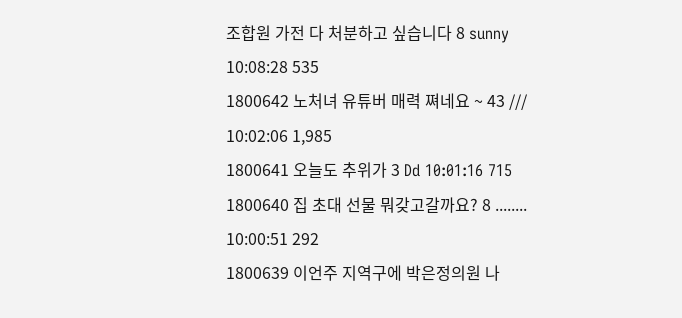조합원 가전 다 처분하고 싶습니다 8 sunny 10:08:28 535
1800642 노처녀 유튜버 매력 쪄네요 ~ 43 /// 10:02:06 1,985
1800641 오늘도 추위가 3 Dd 10:01:16 715
1800640 집 초대 선물 뭐갖고갈까요? 8 ........ 10:00:51 292
1800639 이언주 지역구에 박은정의원 나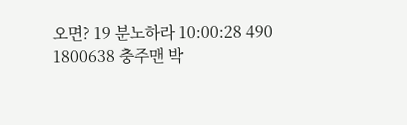오면? 19 분노하라 10:00:28 490
1800638 충주맨 박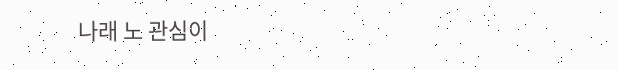나래 노 관심이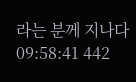라는 분께 지나다 09:58:41 442